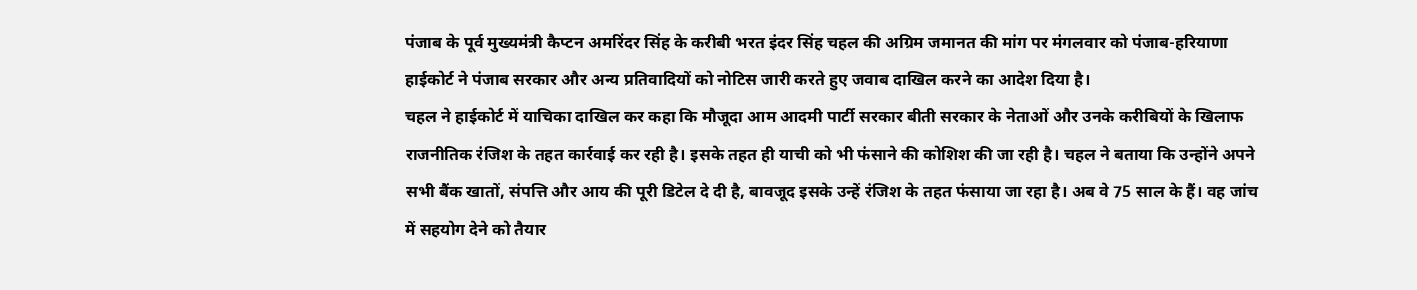पंजाब के पूर्व मुख्यमंत्री कैप्टन अमरिंदर सिंह के करीबी भरत इंदर सिंह चहल की अग्रिम जमानत की मांग पर मंगलवार को पंजाब-हरियाणा हाईकोर्ट ने पंजाब सरकार और अन्य प्रतिवादियों को नोटिस जारी करते हुए जवाब दाखिल करने का आदेश दिया है।
चहल ने हाईकोर्ट में याचिका दाखिल कर कहा कि मौजूदा आम आदमी पार्टी सरकार बीती सरकार के नेताओं और उनके करीबियों के खिलाफ राजनीतिक रंजिश के तहत कार्रवाई कर रही है। इसके तहत ही याची को भी फंसाने की कोशिश की जा रही है। चहल ने बताया कि उन्होंने अपने सभी बैंक खातों, संपत्ति और आय की पूरी डिटेल दे दी है, बावजूद इसके उन्हें रंजिश के तहत फंसाया जा रहा है। अब वे 75 साल के हैं। वह जांच में सहयोग देने को तैयार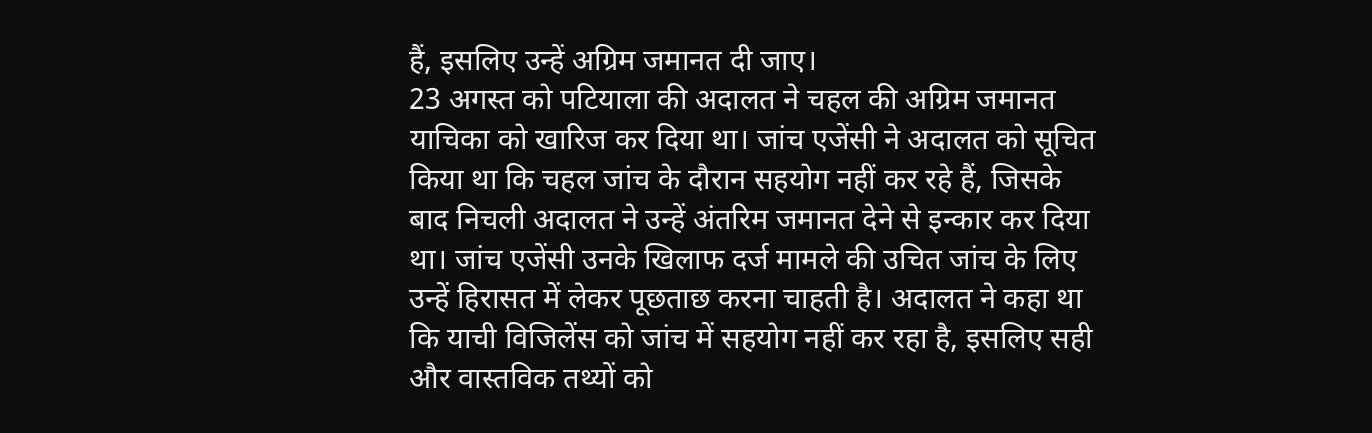हैं, इसलिए उन्हें अग्रिम जमानत दी जाए।
23 अगस्त को पटियाला की अदालत ने चहल की अग्रिम जमानत याचिका को खारिज कर दिया था। जांच एजेंसी ने अदालत को सूचित किया था कि चहल जांच के दौरान सहयोग नहीं कर रहे हैं, जिसके बाद निचली अदालत ने उन्हें अंतरिम जमानत देने से इन्कार कर दिया था। जांच एजेंसी उनके खिलाफ दर्ज मामले की उचित जांच के लिए उन्हें हिरासत में लेकर पूछताछ करना चाहती है। अदालत ने कहा था कि याची विजिलेंस को जांच में सहयोग नहीं कर रहा है, इसलिए सही और वास्तविक तथ्यों को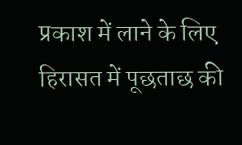प्रकाश में लाने के लिए हिरासत में पूछताछ की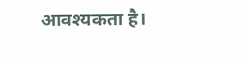आवश्यकता है।